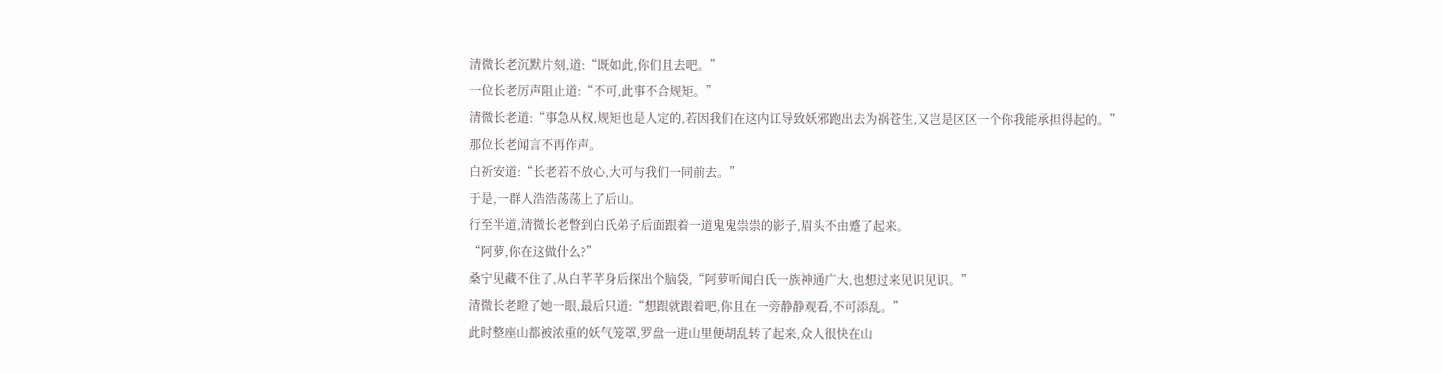清微长老沉默片刻,道:“既如此,你们且去吧。”
一位长老厉声阻止道:“不可,此事不合规矩。”
清微长老道:“事急从权,规矩也是人定的,若因我们在这内讧导致妖邪跑出去为祸苍生,又岂是区区一个你我能承担得起的。”
那位长老闻言不再作声。
白祈安道:“长老若不放心,大可与我们一同前去。”
于是,一群人浩浩荡荡上了后山。
行至半道,清微长老瞥到白氏弟子后面跟着一道鬼鬼祟祟的影子,眉头不由蹙了起来。
“阿萝,你在这做什么?”
桑宁见藏不住了,从白芊芊身后探出个脑袋,“阿萝听闻白氏一族神通广大,也想过来见识见识。”
清微长老瞪了她一眼,最后只道:“想跟就跟着吧,你且在一旁静静观看,不可添乱。”
此时整座山都被浓重的妖气笼罩,罗盘一进山里便胡乱转了起来,众人很快在山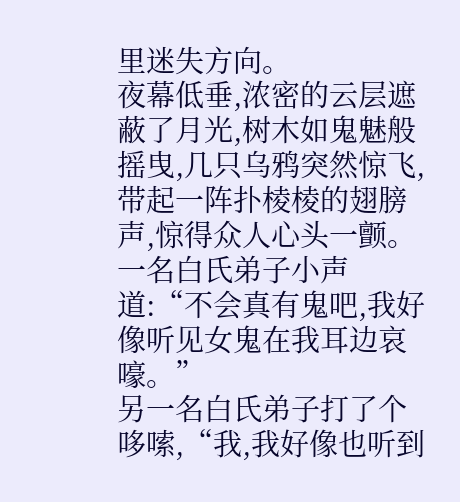里迷失方向。
夜幕低垂,浓密的云层遮蔽了月光,树木如鬼魅般摇曳,几只乌鸦突然惊飞,带起一阵扑棱棱的翅膀声,惊得众人心头一颤。
一名白氏弟子小声道:“不会真有鬼吧,我好像听见女鬼在我耳边哀嚎。”
另一名白氏弟子打了个哆嗦,“我,我好像也听到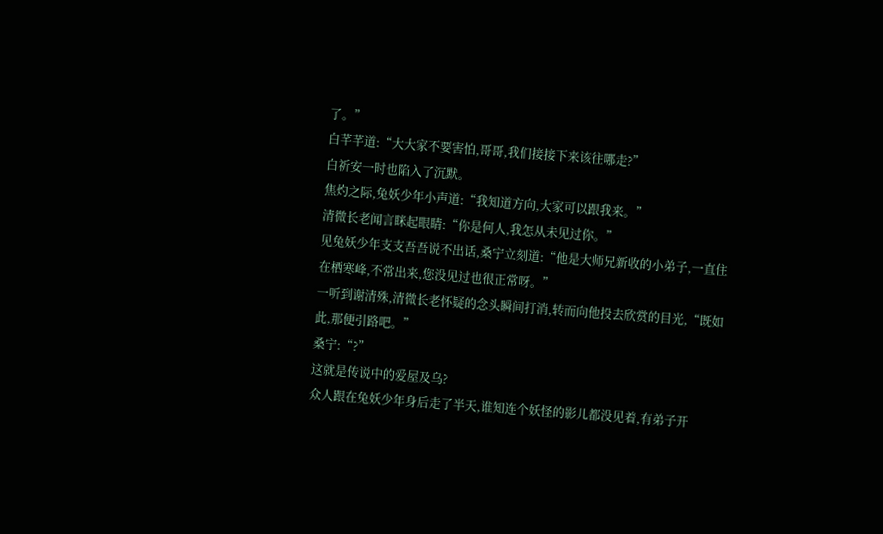了。”
白芊芊道:“大大家不要害怕,哥哥,我们接接下来该往哪走?”
白祈安一时也陷入了沉默。
焦灼之际,兔妖少年小声道:“我知道方向,大家可以跟我来。”
清微长老闻言眯起眼睛:“你是何人,我怎从未见过你。”
见兔妖少年支支吾吾说不出话,桑宁立刻道:“他是大师兄新收的小弟子,一直住在栖寒峰,不常出来,您没见过也很正常呀。”
一听到谢清殊,清微长老怀疑的念头瞬间打消,转而向他投去欣赏的目光,“既如此,那便引路吧。”
桑宁:“?”
这就是传说中的爱屋及乌?
众人跟在兔妖少年身后走了半天,谁知连个妖怪的影儿都没见着,有弟子开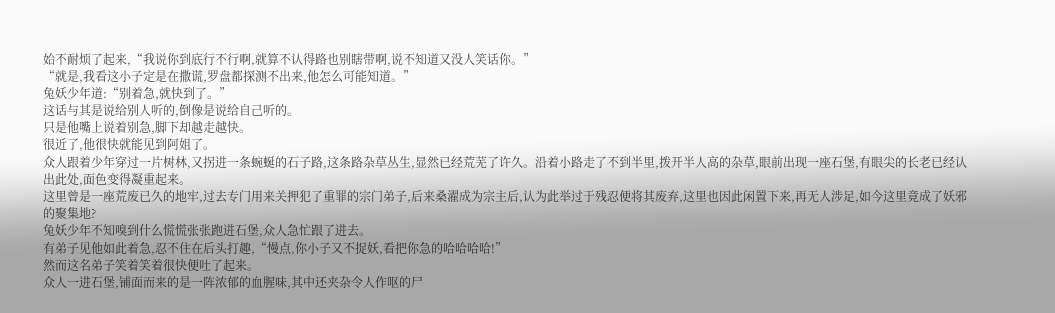始不耐烦了起来,“我说你到底行不行啊,就算不认得路也别瞎带啊,说不知道又没人笑话你。”
“就是,我看这小子定是在撒谎,罗盘都探测不出来,他怎么可能知道。”
兔妖少年道:“别着急,就快到了。”
这话与其是说给别人听的,倒像是说给自己听的。
只是他嘴上说着别急,脚下却越走越快。
很近了,他很快就能见到阿姐了。
众人跟着少年穿过一片树林,又拐进一条蜿蜒的石子路,这条路杂草丛生,显然已经荒芜了许久。沿着小路走了不到半里,拨开半人高的杂草,眼前出现一座石堡,有眼尖的长老已经认出此处,面色变得凝重起来。
这里曾是一座荒废已久的地牢,过去专门用来关押犯了重罪的宗门弟子,后来桑濯成为宗主后,认为此举过于残忍便将其废弃,这里也因此闲置下来,再无人涉足,如今这里竟成了妖邪的聚集地?
兔妖少年不知嗅到什么慌慌张张跑进石堡,众人急忙跟了进去。
有弟子见他如此着急,忍不住在后头打趣,“慢点,你小子又不捉妖,看把你急的哈哈哈哈!”
然而这名弟子笑着笑着很快便吐了起来。
众人一进石堡,铺面而来的是一阵浓郁的血腥味,其中还夹杂令人作呕的尸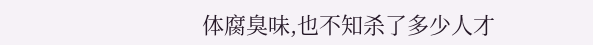体腐臭味,也不知杀了多少人才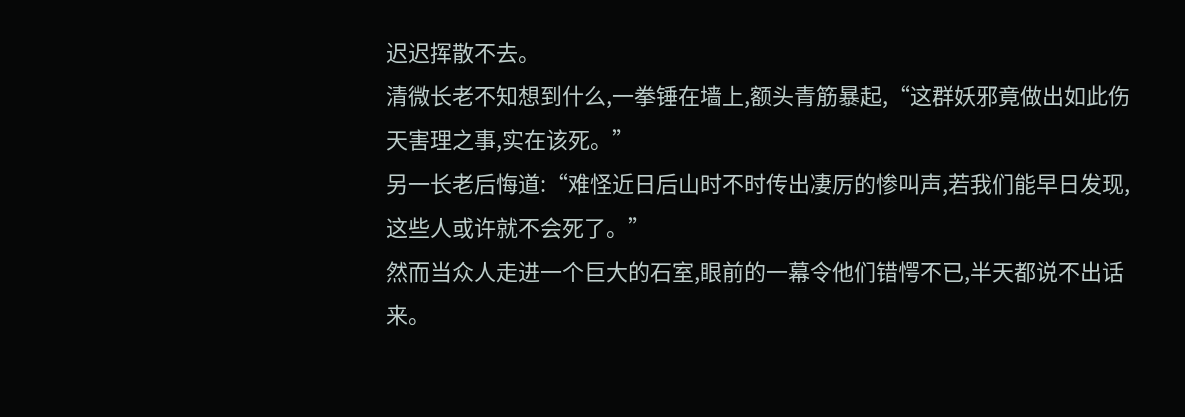迟迟挥散不去。
清微长老不知想到什么,一拳锤在墙上,额头青筋暴起,“这群妖邪竟做出如此伤天害理之事,实在该死。”
另一长老后悔道:“难怪近日后山时不时传出凄厉的惨叫声,若我们能早日发现,这些人或许就不会死了。”
然而当众人走进一个巨大的石室,眼前的一幕令他们错愕不已,半天都说不出话来。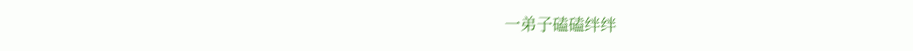一弟子磕磕绊绊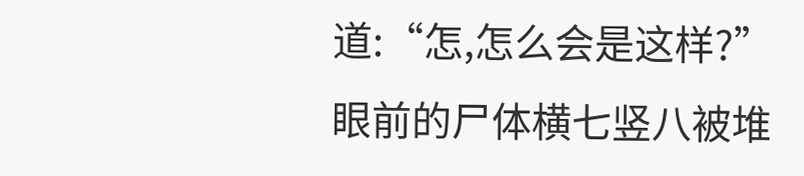道:“怎,怎么会是这样?”
眼前的尸体横七竖八被堆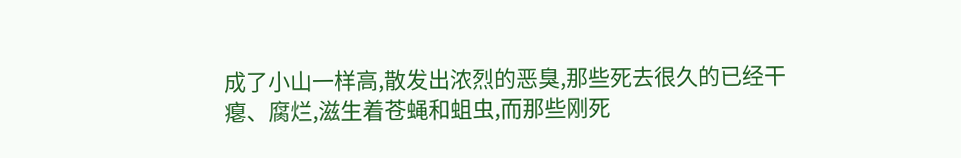成了小山一样高,散发出浓烈的恶臭,那些死去很久的已经干瘪、腐烂,滋生着苍蝇和蛆虫,而那些刚死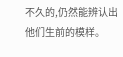不久的,仍然能辨认出他们生前的模样。